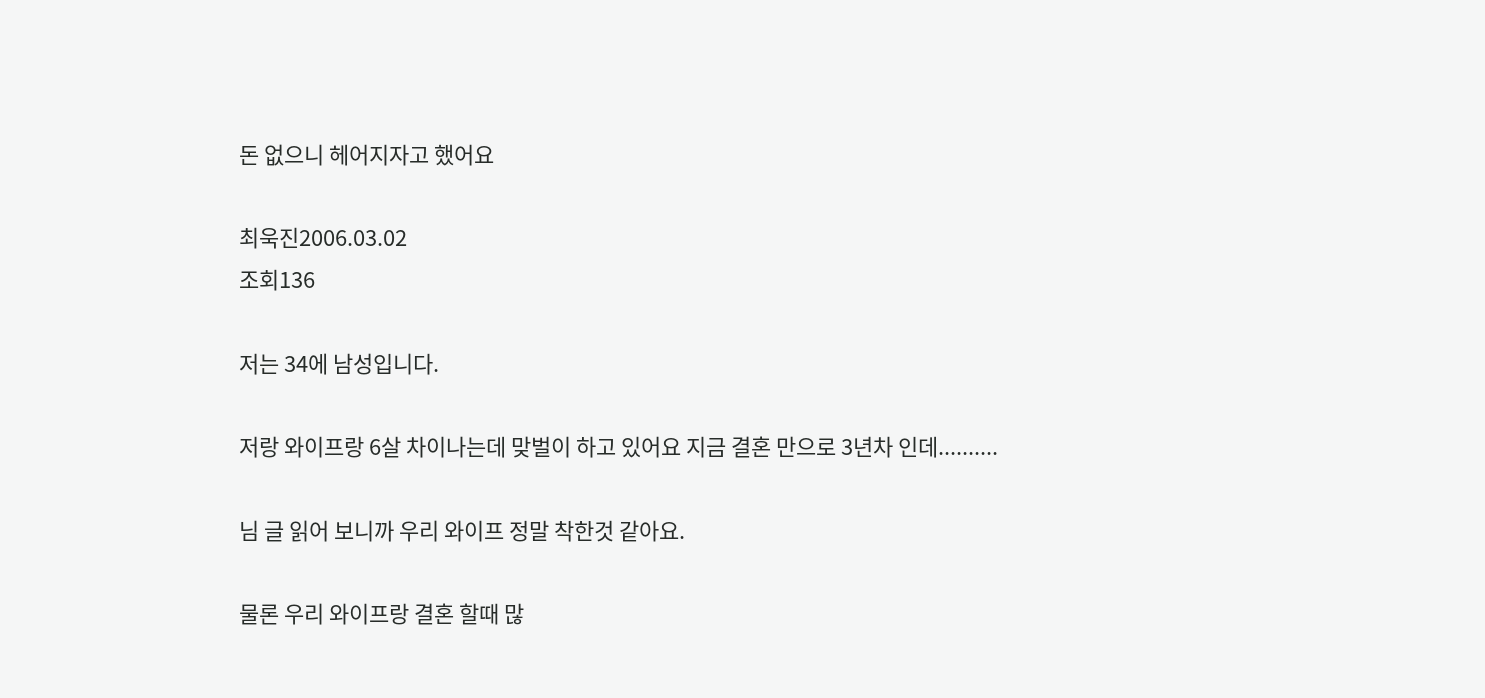돈 없으니 헤어지자고 했어요

최욱진2006.03.02
조회136

저는 34에 남성입니다.

저랑 와이프랑 6살 차이나는데 맞벌이 하고 있어요 지금 결혼 만으로 3년차 인데..........

님 글 읽어 보니까 우리 와이프 정말 착한것 같아요.

물론 우리 와이프랑 결혼 할때 많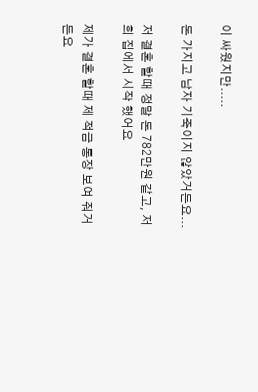이 싸웠지만.....

돈 가지고 남자 기죽이지 않았거든요...

저 결혼 할때 정말 돈 782만원 같고, 저희 집에서 시작 했어요

제가 결혼 할때 제 적금 통장 보여 줘거든요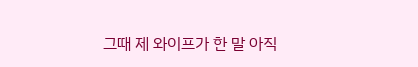그때 제 와이프가 한 말 아직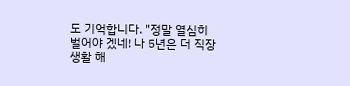도 기억합니다. "정말 열심히 벌어야 겠네! 나 5년은 더 직장 생활 해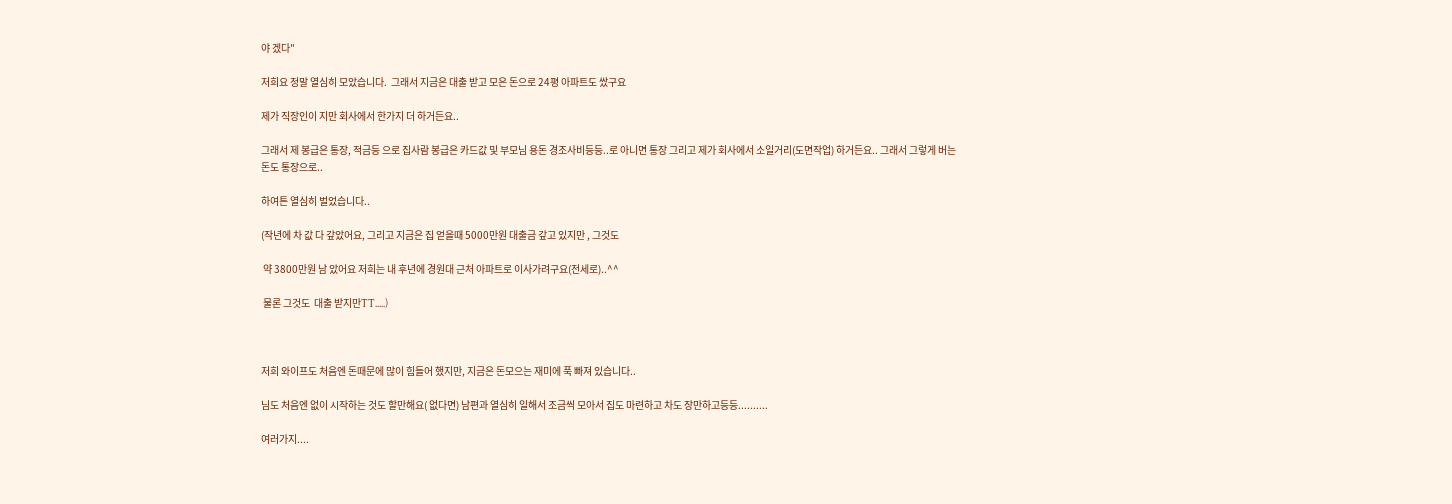야 겠다"

저희요 정말 열심히 모았습니다.  그래서 지금은 대출 받고 모은 돈으로 24평 아파트도 쌌구요

제가 직장인이 지만 회사에서 한가지 더 하거든요..

그래서 제 봉급은 통장, 적금등 으로 집사람 봉급은 카드값 및 부모님 용돈 경조사비등등..로 아니면 통장 그리고 제가 회사에서 소일거리(도면작업) 하거든요.. 그래서 그렇게 버는 돈도 통장으로..

하여튼 열심히 벌었습니다..

(작년에 차 값 다 갚았어요, 그리고 지금은 집 얻을때 5000만원 대출금 갚고 있지만 , 그것도

 약 3800만원 남 았어요 저희는 내 후년에 경원대 근처 아파트로 이사가려구요(전세로)..^^

 물론 그것도  대출 받지만TT.....)



저희 와이프도 처음엔 돈때문에 많이 힘들어 했지만, 지금은 돈모으는 재미에 푹 빠져 있습니다..

님도 처음엔 없이 시작하는 것도 할만해요( 없다면) 남편과 열심히 일해서 조금씩 모아서 집도 마련하고 차도 장만하고등등..........

여러가지....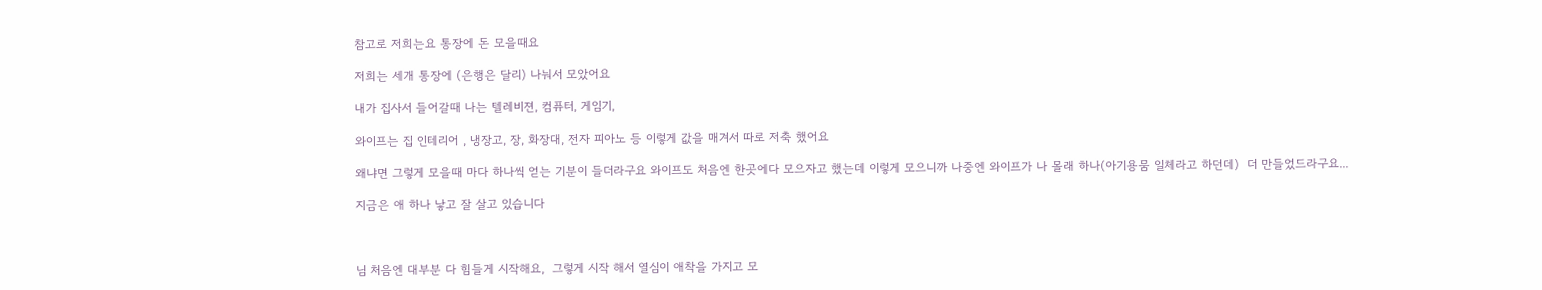참고로 저희는요 통장에 돈 모을때요

저희는 세개 통장에 (은행은 달리) 나눠서 모았어요

내가 집사서 들어갈때 나는 텔레비젼, 컴퓨터, 게임기,

와이프는 집 인테리어 , 냉장고, 장, 화장대, 전자 피아노 등 이렇게 값을 매겨서 따로 저축 했어요

왜냐면 그렇게 모을때 마다 하나씩 얻는 기분이 들더라구요 와이프도 처음엔 한곳에다 모으자고 했는데 이렇게 모으니까 나중엔 와이프가 나 몰래 하나(아기용뭄 일체라고 하던데)  더 만들었드라구요...

지금은 애 하나 낳고 잘 살고 있습니다



님 처음엔 대부분 다 힘들게 시작해요,  그렇게 시작 해서 열심이 애착을 가지고 모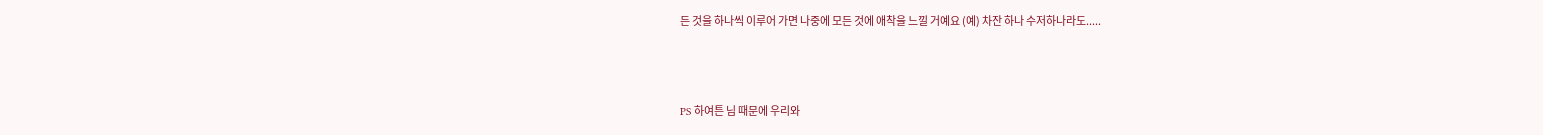든 것을 하나씩 이루어 가면 나중에 모든 것에 애착을 느낄 거예요 (예) 차잔 하나 수저하나라도.....



PS 하여튼 님 때문에 우리와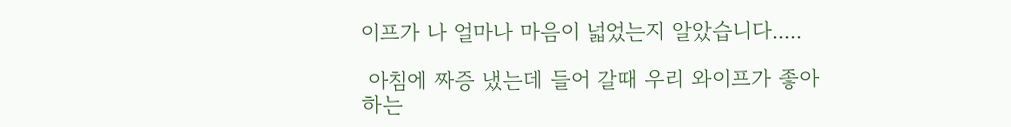이프가 나 얼마나 마음이 넓었는지 알았습니다.....

 아침에 짜증 냈는데 들어 갈때 우리 와이프가 좋아하는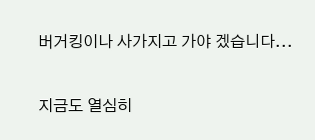버거킹이나 사가지고 가야 겠습니다...

지금도 열심히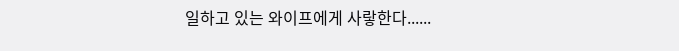일하고 있는 와이프에게 사랗한다......